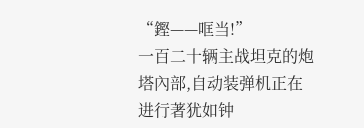“鏗——哐当!”
一百二十辆主战坦克的炮塔內部,自动装弹机正在进行著犹如钟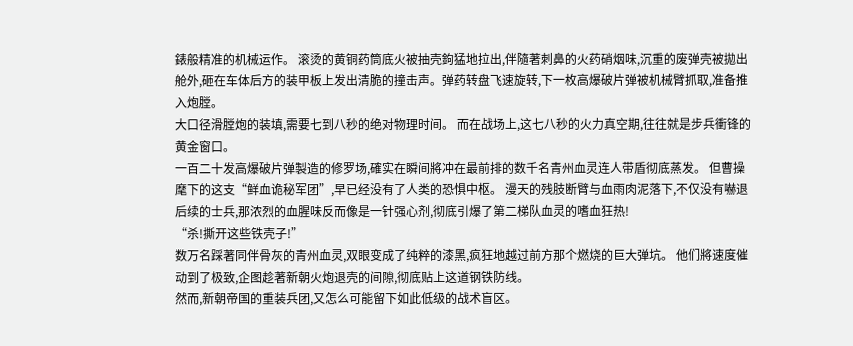錶般精准的机械运作。 滚烫的黄铜药筒底火被抽壳鉤猛地拉出,伴隨著刺鼻的火药硝烟味,沉重的废弹壳被拋出舱外,砸在车体后方的装甲板上发出清脆的撞击声。弹药转盘飞速旋转,下一枚高爆破片弹被机械臂抓取,准备推入炮膛。
大口径滑膛炮的装填,需要七到八秒的绝对物理时间。 而在战场上,这七八秒的火力真空期,往往就是步兵衝锋的黄金窗口。
一百二十发高爆破片弹製造的修罗场,確实在瞬间將冲在最前排的数千名青州血灵连人带盾彻底蒸发。 但曹操麾下的这支“鲜血诡秘军团”,早已经没有了人类的恐惧中枢。 漫天的残肢断臂与血雨肉泥落下,不仅没有嚇退后续的士兵,那浓烈的血腥味反而像是一针强心剂,彻底引爆了第二梯队血灵的嗜血狂热!
“杀!撕开这些铁壳子!”
数万名踩著同伴骨灰的青州血灵,双眼变成了纯粹的漆黑,疯狂地越过前方那个燃烧的巨大弹坑。 他们將速度催动到了极致,企图趁著新朝火炮退壳的间隙,彻底贴上这道钢铁防线。
然而,新朝帝国的重装兵团,又怎么可能留下如此低级的战术盲区。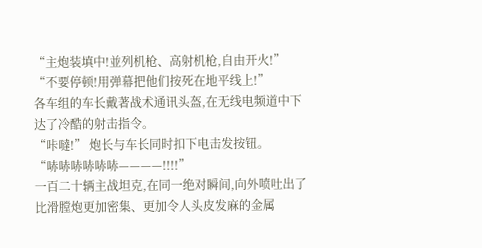“主炮装填中!並列机枪、高射机枪,自由开火!” “不要停顿!用弹幕把他们按死在地平线上!”
各车组的车长戴著战术通讯头盔,在无线电频道中下达了冷酷的射击指令。
“咔噠!” 炮长与车长同时扣下电击发按钮。
“哧哧哧哧哧哧————!!!!”
一百二十辆主战坦克,在同一绝对瞬间,向外喷吐出了比滑膛炮更加密集、更加令人头皮发麻的金属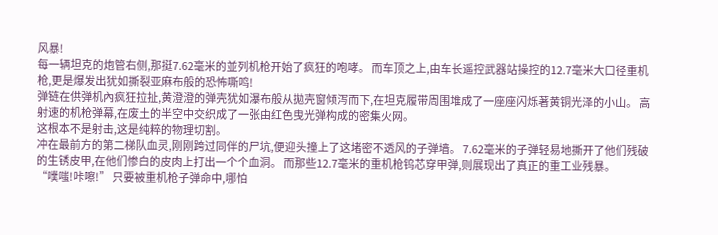风暴!
每一辆坦克的炮管右侧,那挺7.62毫米的並列机枪开始了疯狂的咆哮。 而车顶之上,由车长遥控武器站操控的12.7毫米大口径重机枪,更是爆发出犹如撕裂亚麻布般的恐怖嘶鸣!
弹链在供弹机內疯狂拉扯,黄澄澄的弹壳犹如瀑布般从拋壳窗倾泻而下,在坦克履带周围堆成了一座座闪烁著黄铜光泽的小山。 高射速的机枪弹幕,在废土的半空中交织成了一张由红色曳光弹构成的密集火网。
这根本不是射击,这是纯粹的物理切割。
冲在最前方的第二梯队血灵,刚刚跨过同伴的尸坑,便迎头撞上了这堵密不透风的子弹墙。 7.62毫米的子弹轻易地撕开了他们残破的生锈皮甲,在他们惨白的皮肉上打出一个个血洞。 而那些12.7毫米的重机枪钨芯穿甲弹,则展现出了真正的重工业残暴。
“噗嗤!咔嚓!” 只要被重机枪子弹命中,哪怕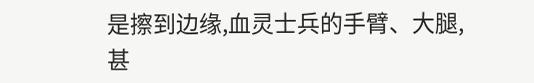是擦到边缘,血灵士兵的手臂、大腿,甚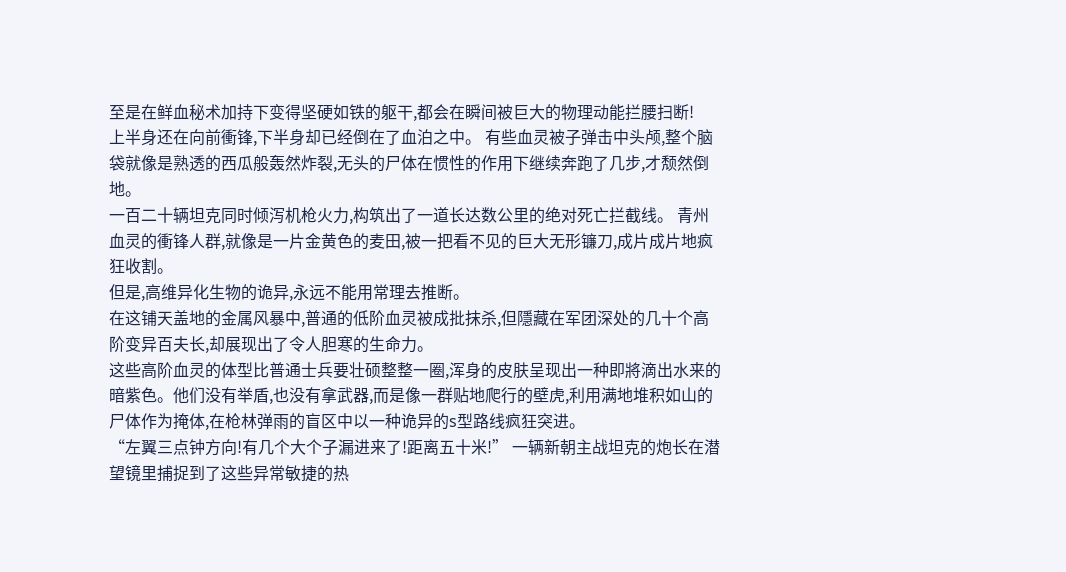至是在鲜血秘术加持下变得坚硬如铁的躯干,都会在瞬间被巨大的物理动能拦腰扫断!
上半身还在向前衝锋,下半身却已经倒在了血泊之中。 有些血灵被子弹击中头颅,整个脑袋就像是熟透的西瓜般轰然炸裂,无头的尸体在惯性的作用下继续奔跑了几步,才颓然倒地。
一百二十辆坦克同时倾泻机枪火力,构筑出了一道长达数公里的绝对死亡拦截线。 青州血灵的衝锋人群,就像是一片金黄色的麦田,被一把看不见的巨大无形镰刀,成片成片地疯狂收割。
但是,高维异化生物的诡异,永远不能用常理去推断。
在这铺天盖地的金属风暴中,普通的低阶血灵被成批抹杀,但隱藏在军团深处的几十个高阶变异百夫长,却展现出了令人胆寒的生命力。
这些高阶血灵的体型比普通士兵要壮硕整整一圈,浑身的皮肤呈现出一种即將滴出水来的暗紫色。他们没有举盾,也没有拿武器,而是像一群贴地爬行的壁虎,利用满地堆积如山的尸体作为掩体,在枪林弹雨的盲区中以一种诡异的s型路线疯狂突进。
“左翼三点钟方向!有几个大个子漏进来了!距离五十米!” 一辆新朝主战坦克的炮长在潜望镜里捕捉到了这些异常敏捷的热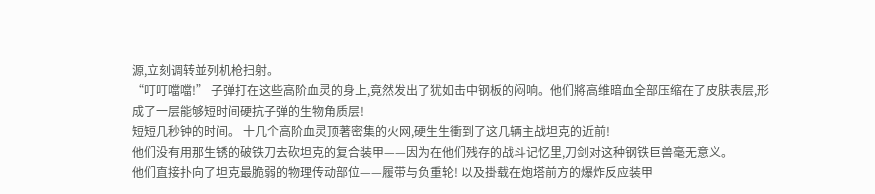源,立刻调转並列机枪扫射。
“叮叮噹噹!” 子弹打在这些高阶血灵的身上,竟然发出了犹如击中钢板的闷响。他们將高维暗血全部压缩在了皮肤表层,形成了一层能够短时间硬抗子弹的生物角质层!
短短几秒钟的时间。 十几个高阶血灵顶著密集的火网,硬生生衝到了这几辆主战坦克的近前!
他们没有用那生锈的破铁刀去砍坦克的复合装甲——因为在他们残存的战斗记忆里,刀剑对这种钢铁巨兽毫无意义。
他们直接扑向了坦克最脆弱的物理传动部位——履带与负重轮! 以及掛载在炮塔前方的爆炸反应装甲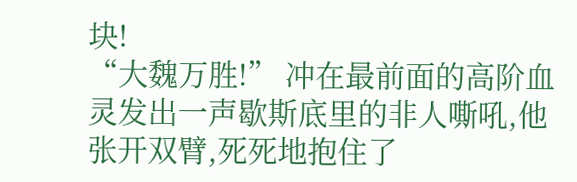块!
“大魏万胜!” 冲在最前面的高阶血灵发出一声歇斯底里的非人嘶吼,他张开双臂,死死地抱住了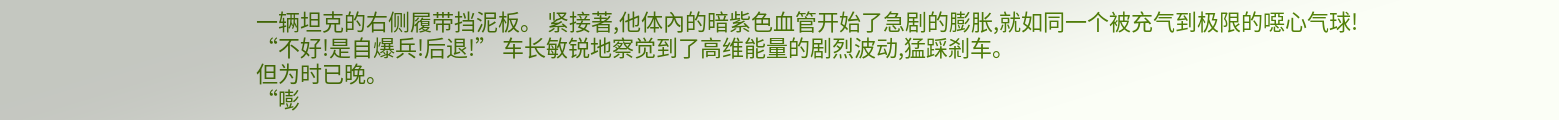一辆坦克的右侧履带挡泥板。 紧接著,他体內的暗紫色血管开始了急剧的膨胀,就如同一个被充气到极限的噁心气球!
“不好!是自爆兵!后退!” 车长敏锐地察觉到了高维能量的剧烈波动,猛踩剎车。
但为时已晚。
“嘭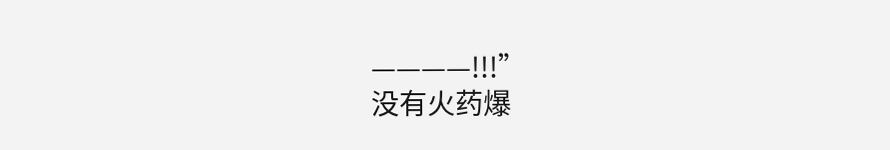————!!!”
没有火药爆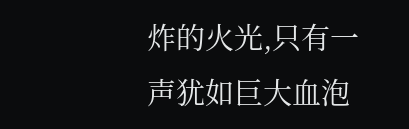炸的火光,只有一声犹如巨大血泡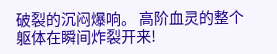破裂的沉闷爆响。 高阶血灵的整个躯体在瞬间炸裂开来!